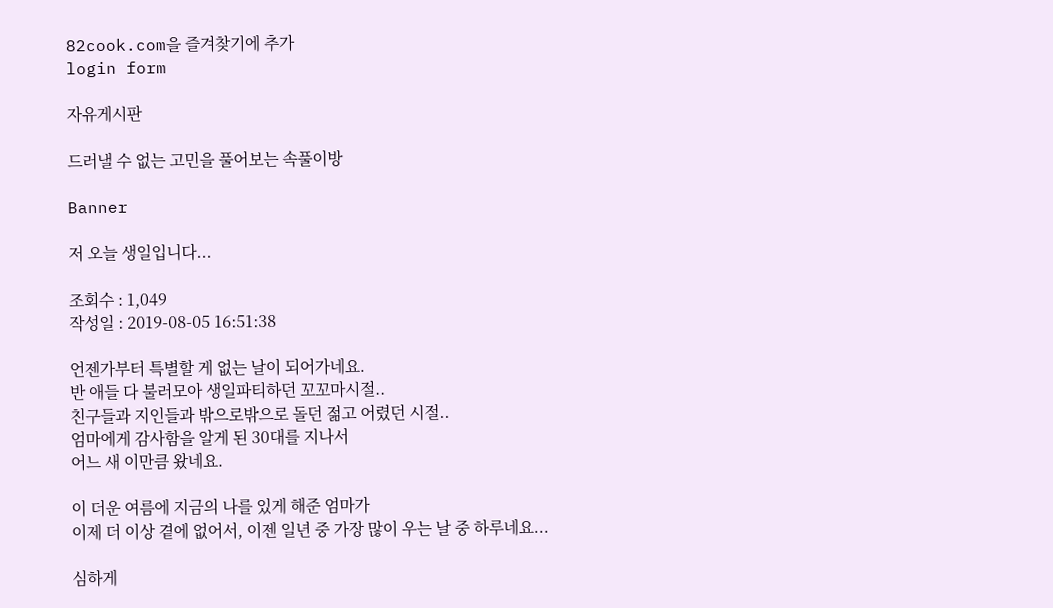82cook.com을 즐겨찾기에 추가
login form

자유게시판

드러낼 수 없는 고민을 풀어보는 속풀이방

Banner

저 오늘 생일입니다...

조회수 : 1,049
작성일 : 2019-08-05 16:51:38

언젠가부터 특별할 게 없는 날이 되어가네요.
반 애들 다 불러모아 생일파티하던 꼬꼬마시절..
친구들과 지인들과 밖으로밖으로 돌던 젊고 어렸던 시절..
엄마에게 감사함을 알게 된 30대를 지나서
어느 새 이만큼 왔네요.

이 더운 여름에 지금의 나를 있게 해준 엄마가
이제 더 이상 곁에 없어서, 이젠 일년 중 가장 많이 우는 날 중 하루네요...

심하게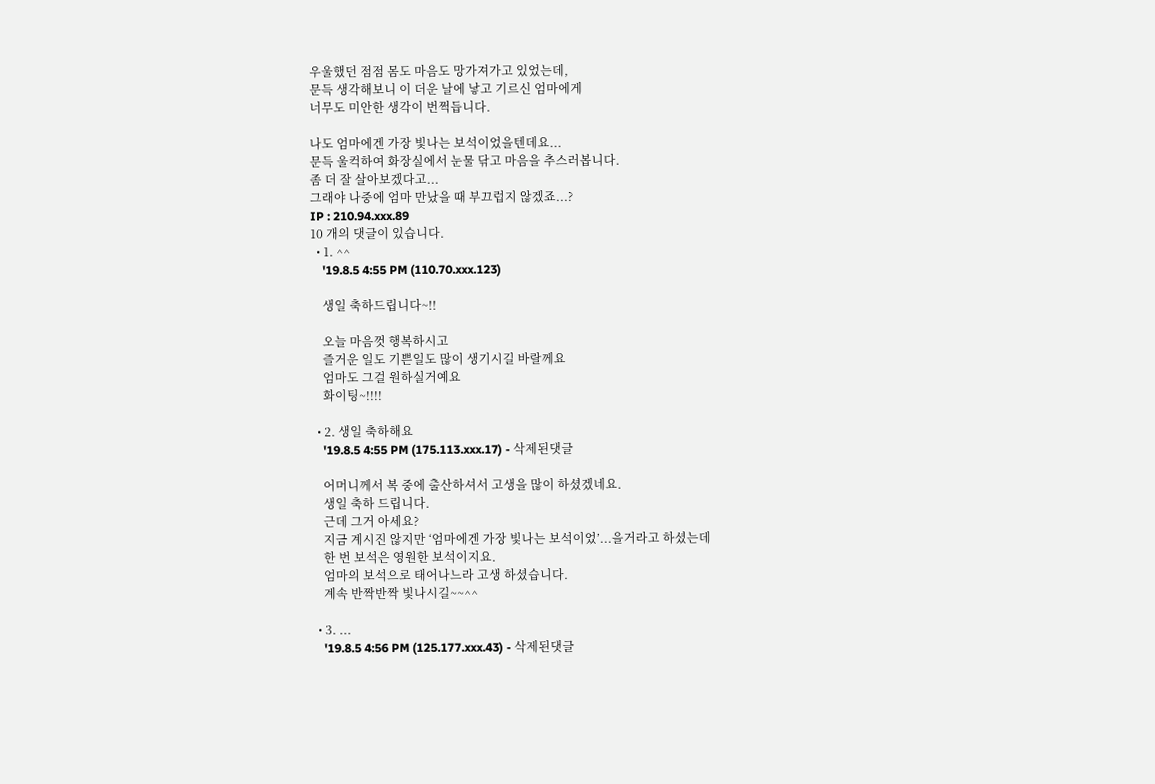우울했던 점점 몸도 마음도 망가져가고 있었는데,
문득 생각해보니 이 더운 날에 낳고 기르신 엄마에게
너무도 미안한 생각이 번쩍듭니다.

나도 엄마에겐 가장 빛나는 보석이었을텐데요...
문득 울컥하여 화장실에서 눈물 닦고 마음을 추스러봅니다.
좀 더 잘 살아보겠다고...
그래야 나중에 엄마 만났을 때 부끄럽지 않겠죠...?
IP : 210.94.xxx.89
10 개의 댓글이 있습니다.
  • 1. ^^
    '19.8.5 4:55 PM (110.70.xxx.123)

    생일 축하드립니다~!!

    오늘 마음껏 행복하시고
    즐거운 일도 기쁜일도 많이 생기시길 바랄께요
    엄마도 그걸 원하실거예요
    화이팅~!!!!

  • 2. 생일 축하해요
    '19.8.5 4:55 PM (175.113.xxx.17) - 삭제된댓글

    어머니께서 복 중에 출산하셔서 고생을 많이 하셨겠네요.
    생일 축하 드립니다.
    근데 그거 아세요?
    지금 계시진 않지만 ‘엄마에겐 가장 빛나는 보석이었’...을거라고 하셨는데
    한 번 보석은 영원한 보석이지요.
    엄마의 보석으로 태어나느라 고생 하셨습니다.
    계속 반짝반짝 빛나시길~~^^

  • 3. ...
    '19.8.5 4:56 PM (125.177.xxx.43) - 삭제된댓글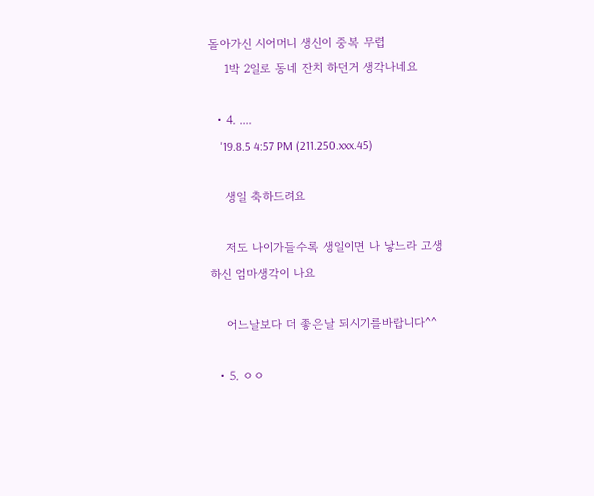돌아가신 시어머니 생신이 중복 무렵
    1박 2일로 동네 잔치 하던거 생각나네요

  • 4. ....
    '19.8.5 4:57 PM (211.250.xxx.45)

    생일 축하드려요

    저도 나이가들수록 생일이면 나 낳느라 고생하신 엄마생각이 나요

    어느날보다 더 좋은날 되시기를바랍니다^^

  • 5. ㅇㅇ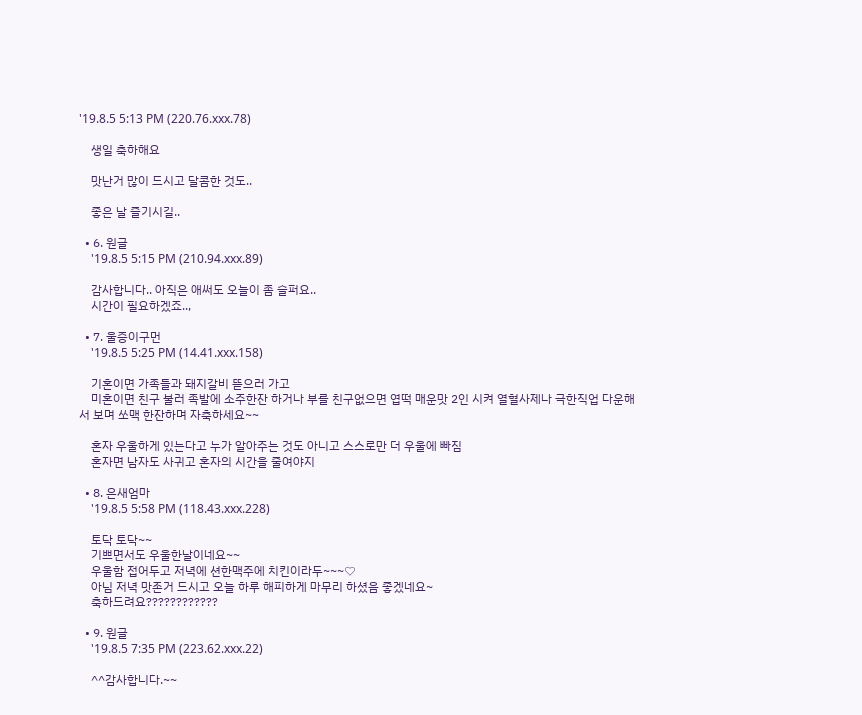'19.8.5 5:13 PM (220.76.xxx.78)

    생일 축하해요

    맛난거 많이 드시고 달콤한 것도..

    좋은 날 즐기시길..

  • 6. 원글
    '19.8.5 5:15 PM (210.94.xxx.89)

    감사합니다.. 아직은 애써도 오늘이 좀 슬퍼요..
    시간이 필요하겠죠..,

  • 7. 울증이구먼
    '19.8.5 5:25 PM (14.41.xxx.158)

    기혼이면 가족들과 돼지갈비 뜯으러 가고
    미혼이면 친구 불러 족발에 소주한잔 하거나 부를 친구없으면 엽떡 매운맛 2인 시켜 열혈사제나 극한직업 다운해서 보며 쏘맥 한잔하며 자축하세요~~

    혼자 우울하게 있는다고 누가 알아주는 것도 아니고 스스로만 더 우울에 빠짐
    혼자면 남자도 사귀고 혼자의 시간을 줄여야지

  • 8. 은새엄마
    '19.8.5 5:58 PM (118.43.xxx.228)

    토닥 토닥~~
    기쁘면서도 우울한날이네요~~
    우울함 접어두고 저녁에 션한맥주에 치킨이라두~~~♡
    아님 저녁 맛존거 드시고 오늘 하루 해피하게 마무리 하셨음 좋겠네요~
    축하드려요????????????

  • 9. 원글
    '19.8.5 7:35 PM (223.62.xxx.22)

    ^^감사합니다.~~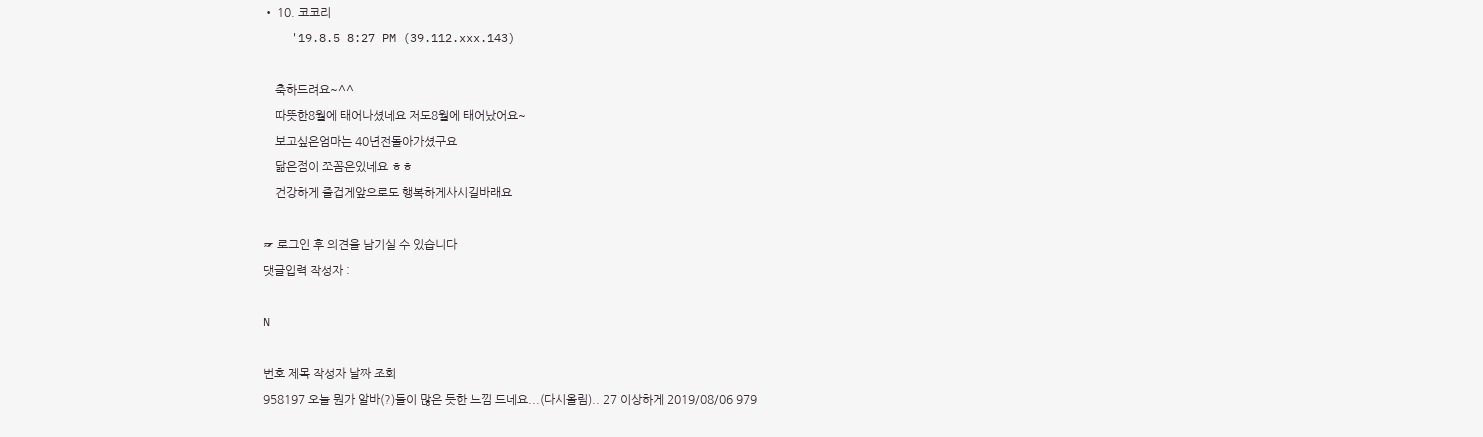• 10. 코코리
    '19.8.5 8:27 PM (39.112.xxx.143)

    축하드려요~^^
    따뜻한8월에 태어나셨네요 저도8월에 태어났어요~
    보고싶은엄마는 40년전돌아가셨구요
    닮은점이 쪼꼼은있네요 ㅎㅎ
    건강하게 즐겁게앞으로도 행복하게사시길바래요

☞ 로그인 후 의견을 남기실 수 있습니다
댓글입력 작성자 :

N

번호 제목 작성자 날짜 조회
958197 오늘 뭔가 알바(?)들이 많은 듯한 느낌 드네요...(다시올림).. 27 이상하게 2019/08/06 979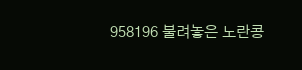958196 불려놓은 노란콩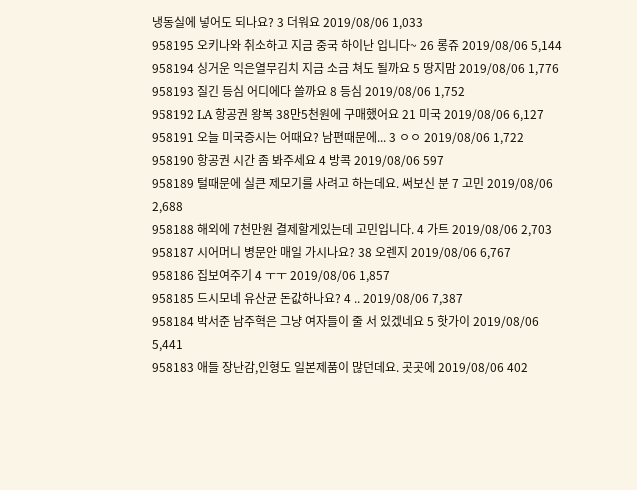냉동실에 넣어도 되나요? 3 더워요 2019/08/06 1,033
958195 오키나와 취소하고 지금 중국 하이난 입니다~ 26 롱쥬 2019/08/06 5,144
958194 싱거운 익은열무김치 지금 소금 쳐도 될까요 5 땅지맘 2019/08/06 1,776
958193 질긴 등심 어디에다 쓸까요 8 등심 2019/08/06 1,752
958192 LA 항공권 왕복 38만5천원에 구매했어요 21 미국 2019/08/06 6,127
958191 오늘 미국증시는 어때요? 남편때문에... 3 ㅇㅇ 2019/08/06 1,722
958190 항공권 시간 좀 봐주세요 4 방콕 2019/08/06 597
958189 털때문에 실큰 제모기를 사려고 하는데요. 써보신 분 7 고민 2019/08/06 2,688
958188 해외에 7천만원 결제할게있는데 고민입니다. 4 가트 2019/08/06 2,703
958187 시어머니 병문안 매일 가시나요? 38 오렌지 2019/08/06 6,767
958186 집보여주기 4 ㅜㅜ 2019/08/06 1,857
958185 드시모네 유산균 돈값하나요? 4 .. 2019/08/06 7,387
958184 박서준 남주혁은 그냥 여자들이 줄 서 있겠네요 5 핫가이 2019/08/06 5,441
958183 애들 장난감,인형도 일본제품이 많던데요. 곳곳에 2019/08/06 402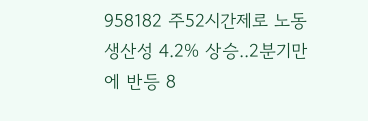958182 주52시간제로 노동생산성 4.2% 상승..2분기만에 반등 8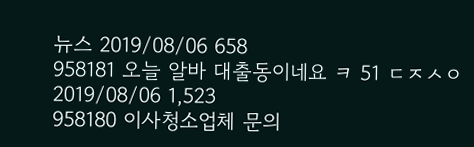뉴스 2019/08/06 658
958181 오늘 알바 대출동이네요 ㅋ 51 ㄷㅈㅅㅇ 2019/08/06 1,523
958180 이사청소업체 문의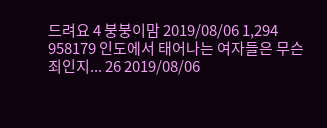드려요 4 붕붕이맘 2019/08/06 1,294
958179 인도에서 태어나는 여자들은 무슨죄인지... 26 2019/08/06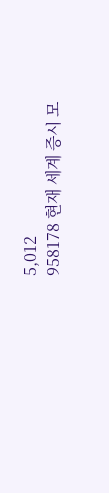5,012
958178 현재 세계 증시 모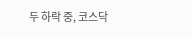두 하락 중, 코스닥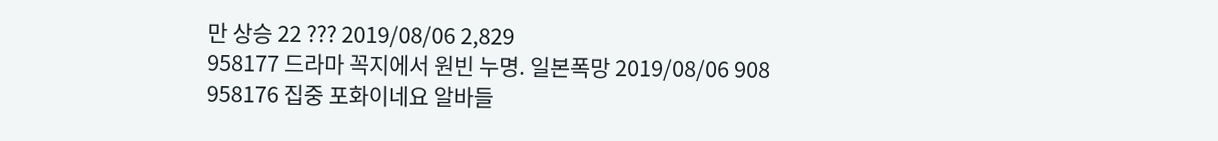만 상승 22 ??? 2019/08/06 2,829
958177 드라마 꼭지에서 원빈 누명. 일본폭망 2019/08/06 908
958176 집중 포화이네요 알바들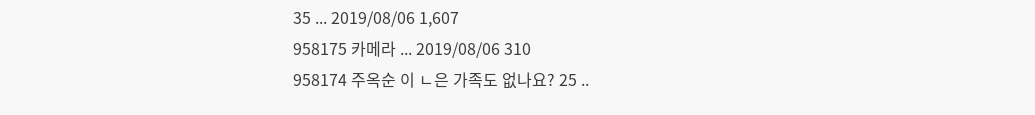35 ... 2019/08/06 1,607
958175 카메라 ... 2019/08/06 310
958174 주옥순 이 ㄴ은 가족도 없나요? 25 ..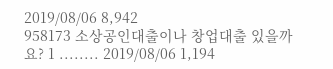2019/08/06 8,942
958173 소상공인대출이나 창업대출 있을까요? 1 ........ 2019/08/06 1,194